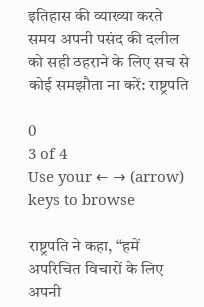इतिहास की व्याख्या करते समय अपनी पसंद की दलील को सही ठहराने के लिए सच से कोई समझौता ना करें: राष्ट्रपति

0
3 of 4
Use your ← → (arrow) keys to browse

राष्ट्रपति ने कहा, ‘‘हमें अपरिचित विचारों के लिए अपनी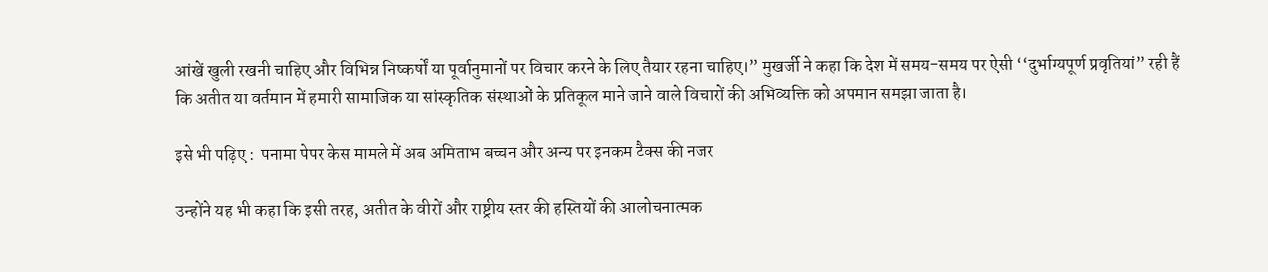आंखें खुली रखनी चाहिए और विभिन्न निष्कर्षों या पूर्वानुमानों पर विचार करने के लिए तैयार रहना चाहिए।” मुखर्जी ने कहा कि देश में समय-समय पर ऐसी ‘‘दुर्भाग्यपूर्ण प्रवृतियां” रही हैं कि अतीत या वर्तमान में हमारी सामाजिक या सांस्कृतिक संस्थाओं के प्रतिकूल माने जाने वाले विचारों की अभिव्यक्ति को अपमान समझा जाता है।

इसे भी पढ़िए :  पनामा पेपर केस मामले में अब अमिताभ बच्चन और अन्य पर इनकम टैक्स की नजर

उन्होंने यह भी कहा कि इसी तरह, अतीत के वीरों और राष्ट्रीय स्तर की हस्तियों की आलोचनात्मक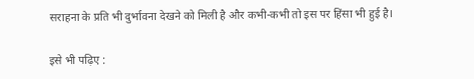सराहना के प्रति भी दुर्भावना देखने को मिली है और कभी-कभी तो इस पर हिंसा भी हुई है।

इसे भी पढ़िए :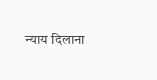न्याय दिलाना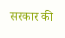सरकार की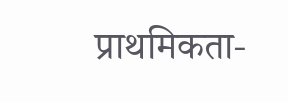प्राथमिकता-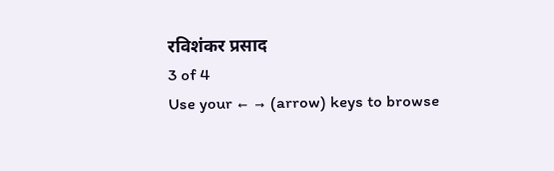रविशंकर प्रसाद
3 of 4
Use your ← → (arrow) keys to browse